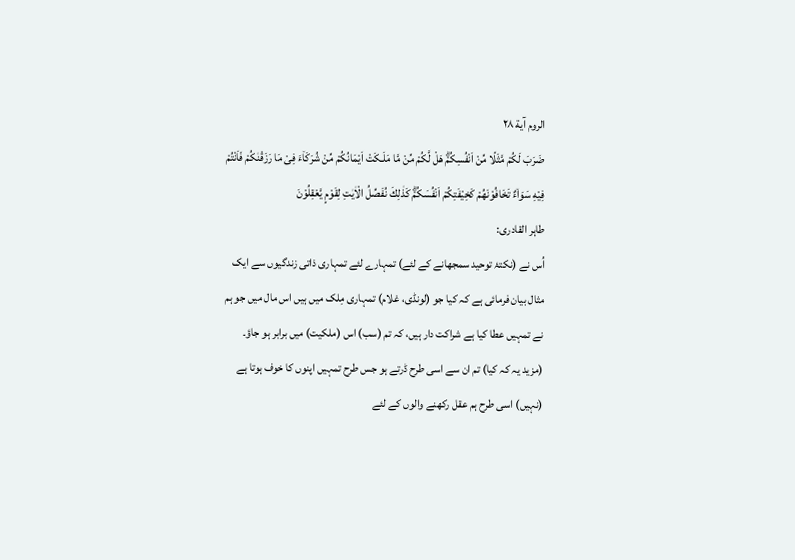الروم آية ۲۸
ضَرَبَ لَكُمْ مَّثَلًا مِّنْ اَنْفُسِكُمْۗ هَلْ لَّكُمْ مِّنْ مَّا مَلَـكَتْ اَيْمَانُكُمْ مِّنْ شُرَكَاۤءَ فِىْ مَا رَزَقْنٰكُمْ فَاَنْتُمْ فِيْهِ سَوَاۤءٌ تَخَافُوْنَهُمْ كَخِيْفَتِكُمْ اَنْفُسَكُمْۗ كَذٰلِكَ نُفَصِّلُ الْاٰيٰتِ لِقَوْمٍ يَّعْقِلُوْنَ
طاہر القادری:
اُس نے (نکتۂ توحید سمجھانے کے لئے) تمہارے لئے تمہاری ذاتی زندگیوں سے ایک مثال بیان فرمائی ہے کہ کیا جو (لونڈی، غلام) تمہاری مِلک میں ہیں اس مال میں جو ہم نے تمہیں عطا کیا ہے شراکت دار ہیں، کہ تم (سب) اس (ملکیت) میں برابر ہو جاؤ۔ (مزید یہ کہ کیا) تم ان سے اسی طرح ڈرتے ہو جس طرح تمہیں اپنوں کا خوف ہوتا ہے (نہیں) اسی طرح ہم عقل رکھنے والوں کے لئے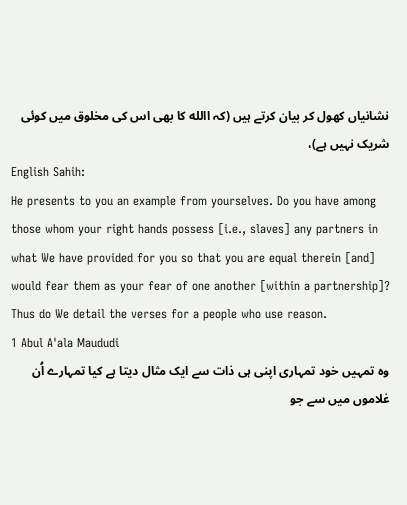نشانیاں کھول کر بیان کرتے ہیں (کہ االله کا بھی اس کی مخلوق میں کوئی شریک نہیں ہے)،
English Sahih:
He presents to you an example from yourselves. Do you have among those whom your right hands possess [i.e., slaves] any partners in what We have provided for you so that you are equal therein [and] would fear them as your fear of one another [within a partnership]? Thus do We detail the verses for a people who use reason.
1 Abul A'ala Maududi
وہ تمہیں خود تمہاری اپنی ہی ذات سے ایک مثال دیتا ہے کیا تمہارے اُن غلاموں میں سے جو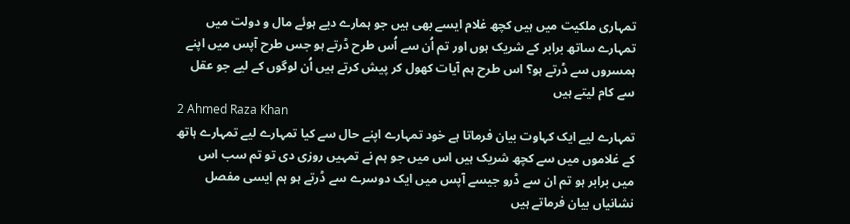تمہاری ملکیت میں ہیں کچھ غلام ایسے بھی ہیں جو ہمارے دیے ہوئے مال و دولت میں تمہارے ساتھ برابر کے شریک ہوں اور تم اُن سے اُس طرح ڈرتے ہو جس طرح آپس میں اپنے ہمسروں سے ڈرتے ہو؟ اس طرح ہم آیات کھول کر پیش کرتے ہیں اُن لوگوں کے لیے جو عقل سے کام لیتے ہیں
2 Ahmed Raza Khan
تمہارے لیے ایک کہاوت بیان فرماتا ہے خود تمہارے اپنے حال سے کیا تمہارے لیے تمہارے ہاتھ کے غلاموں میں سے کچھ شریک ہیں اس میں جو ہم نے تمہیں روزی دی تو تم سب اس میں برابر ہو تم ان سے ڈرو جیسے آپس میں ایک دوسرے سے ڈرتے ہو ہم ایسی مفصل نشانیاں بیان فرماتے ہیں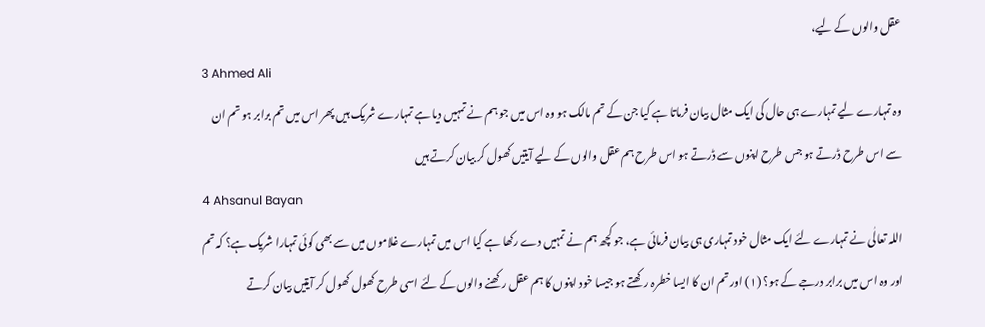عقل والوں کے لیے،
3 Ahmed Ali
وہ تمہارے لیے تمہارے ہی حال کی ایک مثال بیان فرماتا ہے کیا جن کے تم مالک ہو وہ اس میں جو ہم نے تمہیں دیا ہے تمہارے شریک ہیں پھر اس میں تم برابر ہو تم ان سے اس طرح ڈرتے ہو جس طرح اپنوں سے ڈرتے ہو اس طرح ہم عقل والوں کے لیے آیتیں کھول کر بیان کرتے ہیں
4 Ahsanul Bayan
اللہ تعالٰی نے تمہارے لئے ایک مثال خود تمہاری ہی بیان فرمائی ہے، جو کچھ ہم نے تمہیں دے رکھا ہے کیا اس میں تمہارے غلاموں میں سے بھی کوئی تمہارا شریک ہے؟ کہ تم اور وہ اس میں برابر درجے کے ہو؟ (١) اور تم ان کا ایسا خطرہ رکھتے ہو جیسا خود اپنوں کا ہم عقل رکھنے والوں کے لئے اسی طرح کھول کھول کر آیتیں بیان کرتے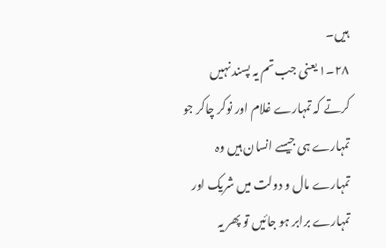ہیں۔
٢٨۔١ یعنی جب تم یہ پسند نہیں کرتے کہ تمہارے غلام اور نوکر چاکر جو تمہارے ہی جیسے انسان ہیں وہ تمہارے مال و دولت میں شریک اور تمہارے برابر ہو جائیں تو پھر یہ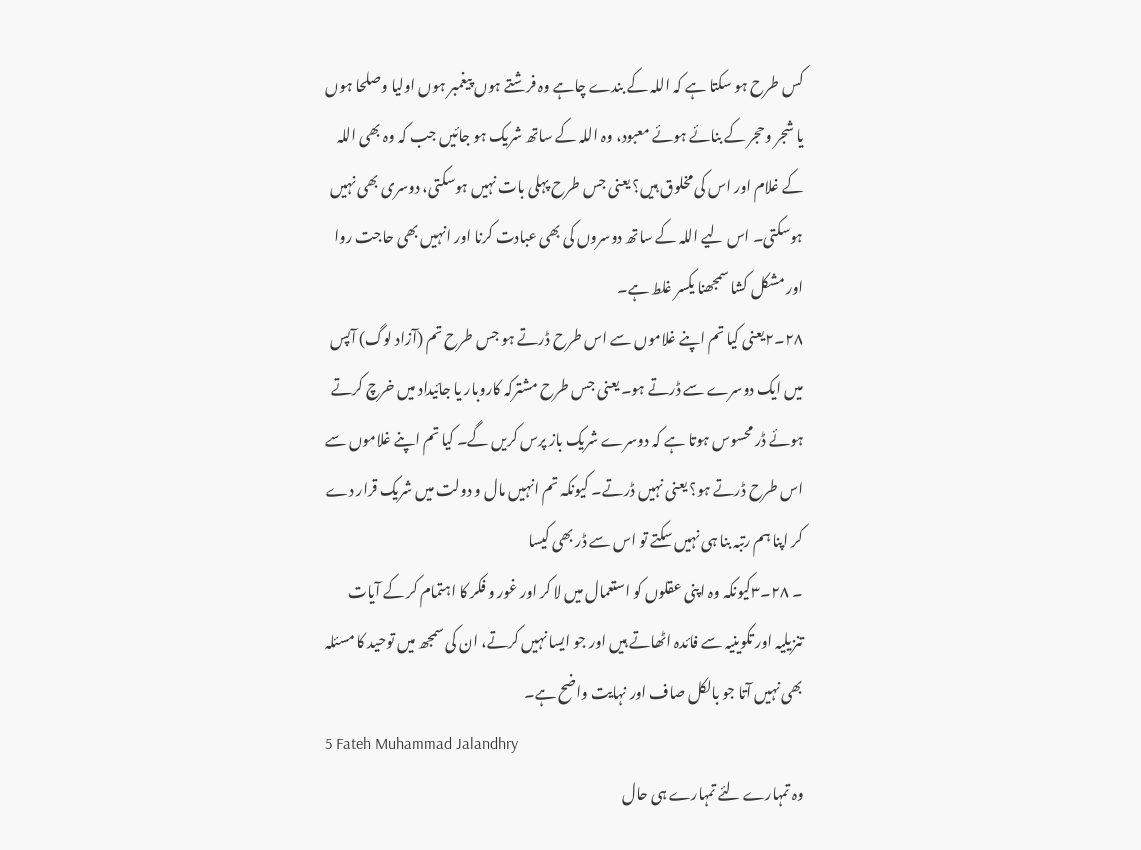کس طرح ہو سکتا ہے کہ اللہ کے بندے چاہے وہ فرشتے ہوں پیغمبر ہوں اولیا وصلحا ہوں یا شجر وحجر کے بنائے ہوئے معبود، وہ اللہ کے ساتھ شریک ہو جائیں جب کہ وہ بھی اللہ کے غلام اور اس کی مخلوق ہیں؟ یعنی جس طرح پہلی بات نہیں ہوسکتی، دوسری بھی نہیں ہوسکتی۔ اس لیے اللہ کے ساتھ دوسروں کی بھی عبادت کرنا اور انہیں بھی حاجت روا اور مشکل کشا سمجھنا یکسر غلط ہے۔
٢٨۔۲یعنی کیا تم اپنے غلاموں سے اس طرح ڈرتے ہو جس طرح تم (آزاد لوگ) آپس میں ایک دوسرے سے ڈرتے ہو۔ یعنی جس طرح مشترکہ کاروبار یا جائیداد میں خرچ کرتے ہوئے ڈر محسوس ہوتا ہے کہ دوسرے شریک باز پرس کریں گے۔ کیا تم اپنے غلاموں سے اس طرح ڈرتے ہو؟ یعنی نہیں ڈرتے۔ کیونکہ تم انہیں مال و دولت میں شریک قرار دے کر اپنا ہم رتبہ بنا ہی نہیں سکتے تو اس سے ڈر بھی کیسا
۔ ٢٨۔۳کیونکہ وہ اپنی عقلوں کو استعمال میں لا کر اور غور و فکر کا اہتمام کر کے آیات تنزیلیہ اور تکوینیہ سے فائدہ اٹھاتے ہیں اور جو ایسا نہیں کرتے، ان کی سمجھ میں توحید کا مسئلہ بھی نہیں آتا جو بالکل صاف اور نہایت واضح ہے۔
5 Fateh Muhammad Jalandhry
وہ تمہارے لئے تمہارے ہی حال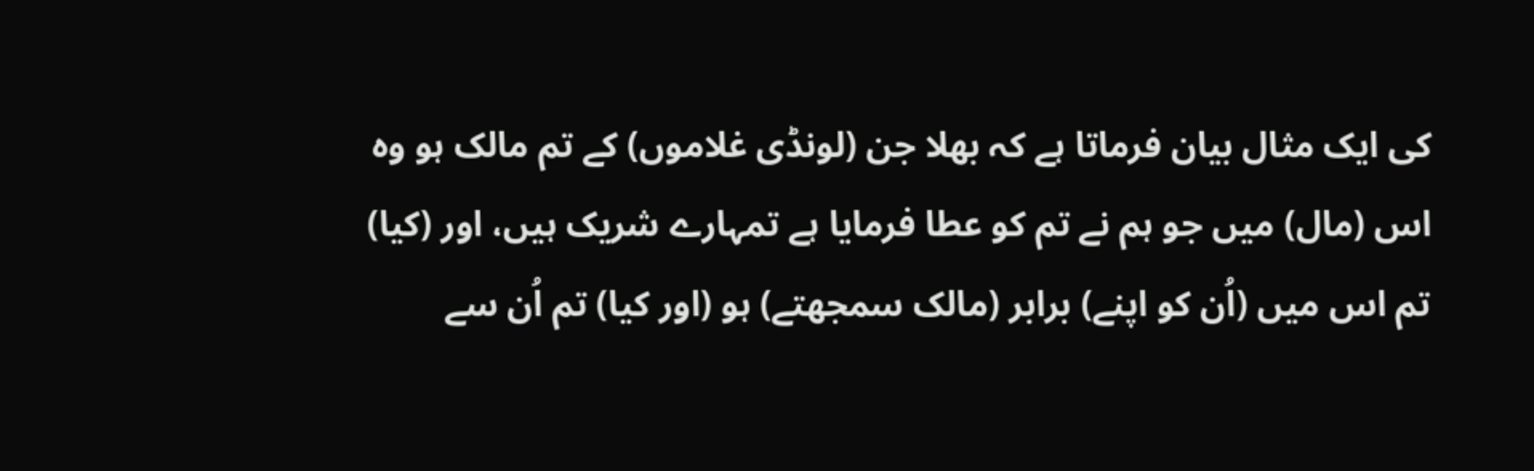کی ایک مثال بیان فرماتا ہے کہ بھلا جن (لونڈی غلاموں) کے تم مالک ہو وہ اس (مال) میں جو ہم نے تم کو عطا فرمایا ہے تمہارے شریک ہیں، اور (کیا) تم اس میں (اُن کو اپنے) برابر (مالک سمجھتے) ہو (اور کیا) تم اُن سے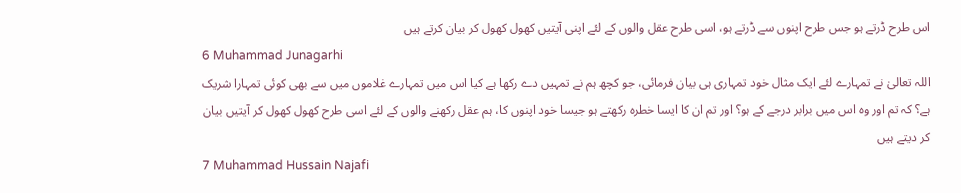اس طرح ڈرتے ہو جس طرح اپنوں سے ڈرتے ہو، اسی طرح عقل والوں کے لئے اپنی آیتیں کھول کھول کر بیان کرتے ہیں
6 Muhammad Junagarhi
اللہ تعالیٰ نے تمہارے لئے ایک مثال خود تمہاری ہی بیان فرمائی، جو کچھ ہم نے تمہیں دے رکھا ہے کیا اس میں تمہارے غلاموں میں سے بھی کوئی تمہارا شریک ہے؟ کہ تم اور وه اس میں برابر درجے کے ہو؟ اور تم ان کا ایسا خطره رکھتے ہو جیسا خود اپنوں کا، ہم عقل رکھنے والوں کے لئے اسی طرح کھول کھول کر آیتیں بیان کر دیتے ہیں
7 Muhammad Hussain Najafi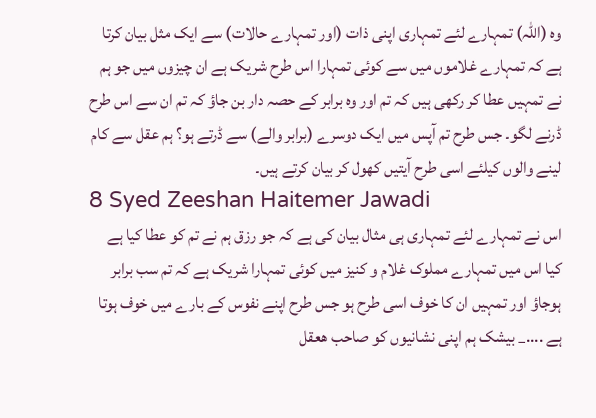وہ (اللہ) تمہارے لئے تمہاری اپنی ذات (اور تمہارے حالات) سے ایک مثل بیان کرتا ہے کہ تمہارے غلاموں میں سے کوئی تمہارا اس طرح شریک ہے ان چیزوں میں جو ہم نے تمہیں عطا کر رکھی ہیں کہ تم اور وہ برابر کے حصہ دار بن جاؤ کہ تم ان سے اس طرح ڈرنے لگو۔ جس طرح تم آپس میں ایک دوسرے (برابر والے) سے ڈرتے ہو؟ ہم عقل سے کام لینے والوں کیلئے اسی طرح آیتیں کھول کر بیان کرتے ہیں۔
8 Syed Zeeshan Haitemer Jawadi
اس نے تمہارے لئے تمہاری ہی مثال بیان کی ہے کہ جو رزق ہم نے تم کو عطا کیا ہے کیا اس میں تمہارے مملوک غلام و کنیز میں کوئی تمہارا شریک ہے کہ تم سب برابر ہوجاؤ اور تمہیں ان کا خوف اسی طرح ہو جس طرح اپنے نفوس کے بارے میں خوف ہوتا ہے ...._ بیشک ہم اپنی نشانیوں کو صاحب هعقل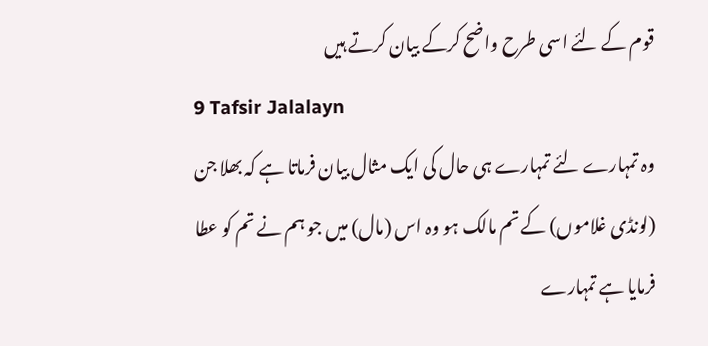قوم کے لئے اسی طرح واضح کرکے بیان کرتے ہیں
9 Tafsir Jalalayn
وہ تمہارے لئے تمہارے ہی حال کی ایک مثال بیان فرماتا ہے کہ بھلا جن (لونڈی غلاموں) کے تم مالک ہو وہ اس (مال) میں جو ہم نے تم کو عطا فرمایا ہے تمہارے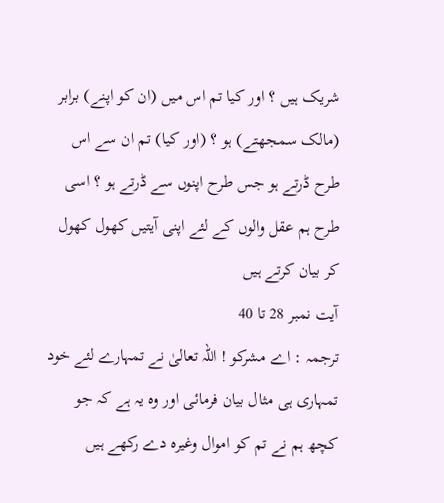شریک ہیں ؟ اور کیا تم اس میں (ان کو اپنے) برابر (مالک سمجھتے) ہو ؟ (اور کیا) تم ان سے اس طرح ڈرتے ہو جس طرح اپنوں سے ڈرتے ہو ؟ اسی طرح ہم عقل والوں کے لئے اپنی آیتیں کھول کھول کر بیان کرتے ہیں
آیت نمبر 28 تا 40
ترجمہ : اے مشرکو ! اللہ تعالیٰ نے تمہارے لئے خود تمہاری ہی مثال بیان فرمائی اور وہ یہ ہے کہ جو کچھ ہم نے تم کو اموال وغیرہ دے رکھے ہیں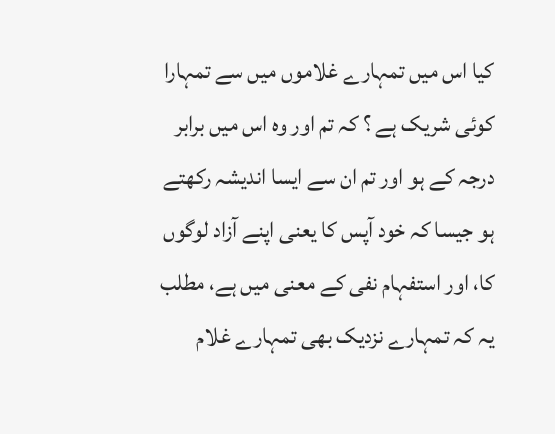کیا اس میں تمہارے غلاموں میں سے تمہارا کوئی شریک ہے ؟ کہ تم اور وہ اس میں برابر درجہ کے ہو اور تم ان سے ایسا اندیشہ رکھتے ہو جیسا کہ خود آپس کا یعنی اپنے آزاد لوگوں کا، اور استفہام نفی کے معنی میں ہے، مطلب یہ کہ تمہارے نزدیک بھی تمہارے غلام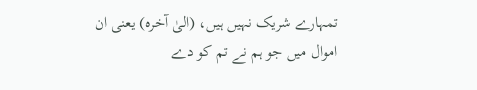تمہارے شریک نہیں ہیں، (الیٰ آخرہ) یعنی ان اموال میں جو ہم نے تم کو دے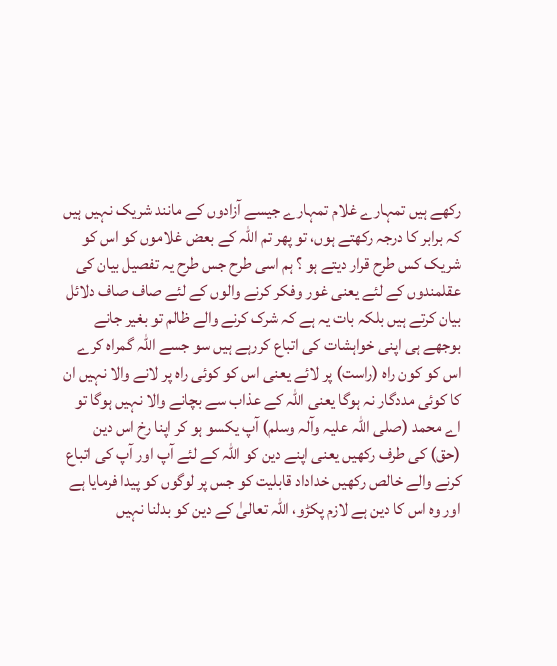رکھے ہیں تمہارے غلام تمہارے جیسے آزادوں کے مانند شریک نہیں ہیں کہ برابر کا درجہ رکھتے ہوں، تو پھر تم اللہ کے بعض غلاموں کو اس کو شریک کس طرح قرار دیتے ہو ؟ ہم اسی طرح جس طرح یہ تفصیل بیان کی عقلمندوں کے لئے یعنی غور وفکر کرنے والوں کے لئے صاف صاف دلائل بیان کرتے ہیں بلکہ بات یہ ہے کہ شرک کرنے والے ظالم تو بغیر جانے بوجھے ہی اپنی خواہشات کی اتباع کررہے ہیں سو جسے اللہ گمراہ کرے اس کو کون راہ (راست) پر لائے یعنی اس کو کوئی راہ پر لانے والا نہیں ان کا کوئی مددگار نہ ہوگا یعنی اللہ کے عذاب سے بچانے والا نہیں ہوگا تو اے محمد (صلی اللہ علیہ وآلہ وسلم) آپ یکسو ہو کر اپنا رخ اس دین (حق) کی طرف رکھیں یعنی اپنے دین کو اللہ کے لئے آپ اور آپ کی اتباع کرنے والے خالص رکھیں خداداد قابلیت کو جس پر لوگوں کو پیدا فرمایا ہے اور وہ اس کا دین ہے لازم پکڑو، اللہ تعالیٰ کے دین کو بدلنا نہیں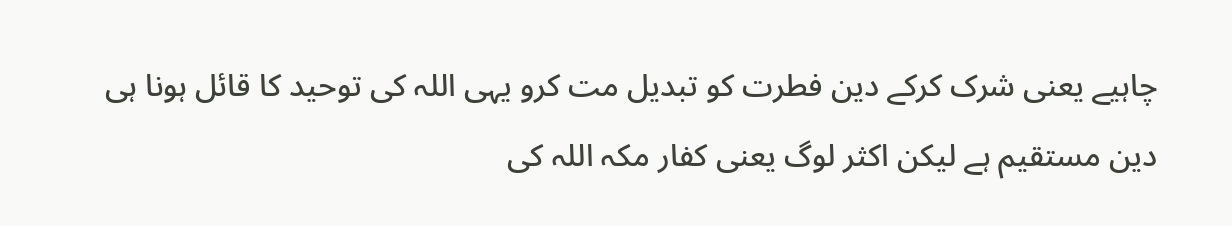چاہیے یعنی شرک کرکے دین فطرت کو تبدیل مت کرو یہی اللہ کی توحید کا قائل ہونا ہی دین مستقیم ہے لیکن اکثر لوگ یعنی کفار مکہ اللہ کی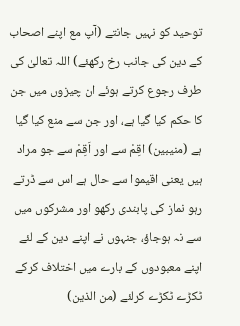توحید کو نہیں جانتے (آپ مع اپنے اصحاب کے دین کی جانب رخ رکھئے) اللہ تعالیٰ کی طرف رجوع کرتے ہوئے ان چیزوں میں جن کا حکم کیا گیا ہے، اور جن سے منع کیا گیا ہے (منیبین) اقِمْ سے اور اَقِمْ سے جو مراد ہیں یعنی اقیموا سے حال ہے اس سے ڈرتے رہو نماز کی پابندی رکھو اور مشرکوں میں سے نہ ہوجاؤ، جنہوں نے اپنے دین کے لئے اپنے معبودوں کے بارے میں اختلاف کرکے ٹکڑے ٹکڑے کرلئے (من الذین)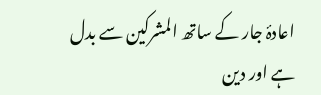اعادۂ جار کے ساتھ المشرکین سے بدل ہے اور دین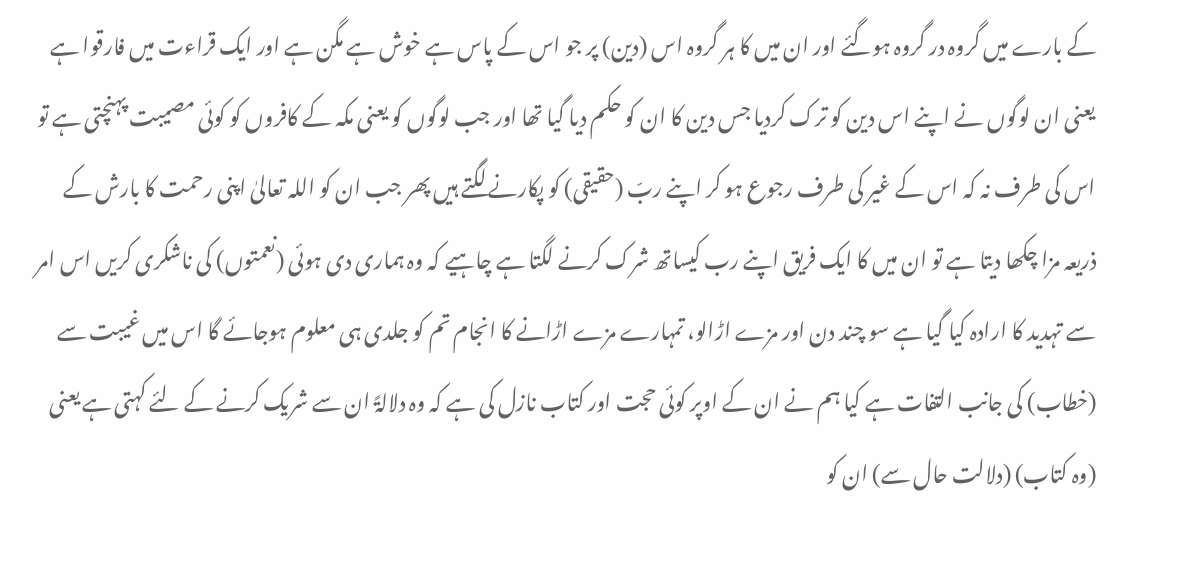کے بارے میں گروہ در گروہ ہوگئے اور ان میں کا ہر گروہ اس (دین) پر جو اس کے پاس ہے خوش ہے مگن ہے اور ایک قراءت میں فارقوا ہے یعنی ان لوگوں نے اپنے اس دین کو ترک کردیا جس دین کا ان کو حکم دیا گیا تھا اور جب لوگوں کو یعنی مکہ کے کافروں کو کوئی مصیبت پہنچتی ہے تو اس کی طرف نہ کہ اس کے غیر کی طرف رجوع ہو کر اپنے ربّ (حقیقی) کو پکارنے لگتے ہیں پھر جب ان کو اللہ تعالیٰ اپنی رحمت کا بارش کے ذریعہ مزا چکھا دیتا ہے تو ان میں کا ایک فریق اپنے رب کیساتھ شرک کرنے لگتا ہے چاہیے کہ وہ ہماری دی ہوئی (نعمتوں) کی ناشکری کریں اس امر سے تہدید کا ارادہ کیا گیا ہے سو چند دن اور مزے اڑالو، تمہارے مزے اڑانے کا انجام تم کو جلدی ہی معلوم ہوجائے گا اس میں غیبت سے (خطاب) کی جانب التفات ہے کیا ہم نے ان کے اوپر کوئی حجت اور کتاب نازل کی ہے کہ وہ دلالۃً ان سے شریک کرنے کے لئے کہتی ہے یعنی (وہ کتاب) (دلالت حال سے) ان کو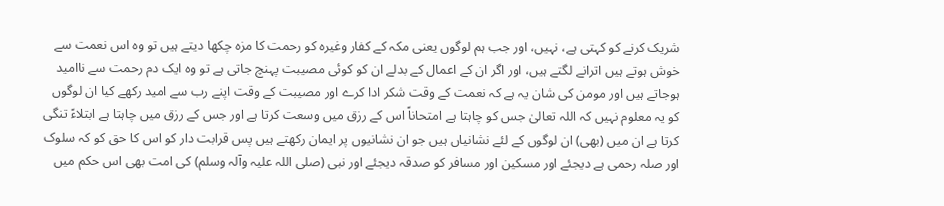شریک کرنے کو کہتی ہے، نہیں، اور جب ہم لوگوں یعنی مکہ کے کفار وغیرہ کو رحمت کا مزہ چکھا دیتے ہیں تو وہ اس نعمت سے خوش ہوتے ہیں اترانے لگتے ہیں، اور اگر ان کے اعمال کے بدلے ان کو کوئی مصیبت پہنچ جاتی ہے تو وہ ایک دم رحمت سے ناامید ہوجاتے ہیں اور مومن کی شان یہ ہے کہ نعمت کے وقت شکر ادا کرے اور مصیبت کے وقت اپنے رب سے امید رکھے کیا ان لوگوں کو یہ معلوم نہیں کہ اللہ تعالیٰ جس کو چاہتا ہے امتحاناً اس کے رزق میں وسعت کرتا ہے اور جس کے رزق میں چاہتا ہے ابتلاءً تنگی کرتا ہے ان میں (بھی) ان لوگوں کے لئے نشانیاں ہیں جو ان نشانیوں پر ایمان رکھتے ہیں پس قرابت دار کو اس کا حق کو کہ سلوک اور صلہ رحمی ہے دیجئے اور مسکین اور مسافر کو صدقہ دیجئے اور نبی (صلی اللہ علیہ وآلہ وسلم) کی امت بھی اس حکم میں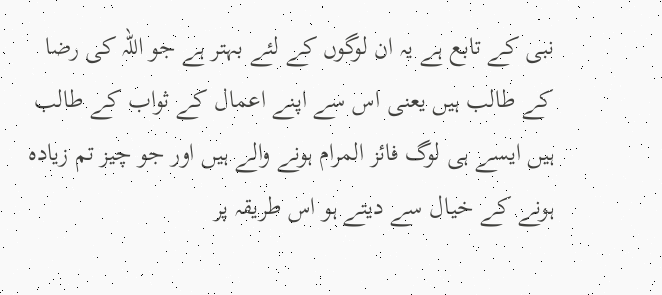نبی کے تابع ہے یہ ان لوگوں کے لئے بہتر ہے جو اللہ کی رضا کے طالب ہیں یعنی اس سے اپنے اعمال کے ثواب کے طالب ہیں ایسے ہی لوگ فائز المرام ہونے والے ہیں اور جو چیز تم زیادہ ہونے کے خیال سے دیتے ہو اس طریقہ پر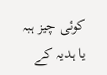کوئی چیز ہبہ یا ہدیہ کے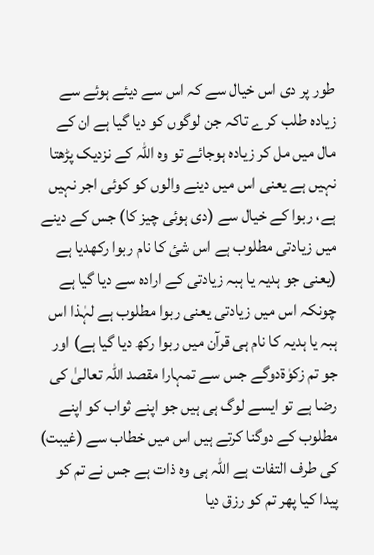طور پر دی اس خیال سے کہ اس سے دیئے ہوئے سے زیادہ طلب کرے تاکہ جن لوگوں کو دیا گیا ہے ان کے مال میں مل کر زیادہ ہوجائے تو وہ اللہ کے نزدیک پڑھتا نہیں ہے یعنی اس میں دینے والوں کو کوئی اجر نہیں ہے، ربوا کے خیال سے (دی ہوئی چیز کا) جس کے دینے میں زیادتی مطلوب ہے اس شئ کا نام ربوا رکھدیا ہے (یعنی جو ہدیہ یا ہبہ زیادتی کے ارادہ سے دیا گیا ہے چونکہ اس میں زیادتی یعنی ربوا مطلوب ہے لہٰذا اس ہبہ یا ہدیہ کا نام ہی قرآن میں ربوا رکھ دیا گیا ہے) اور جو تم زکوٰۃدوگے جس سے تمہارا مقصد اللہ تعالیٰ کی رضا ہے تو ایسے لوگ ہی ہیں جو اپنے ثواب کو اپنے مطلوب کے دوگنا کرتے ہیں اس میں خطاب سے (غیبت) کی طرف التفات ہے اللہ ہی وہ ذات ہے جس نے تم کو پیدا کیا پھر تم کو رزق دیا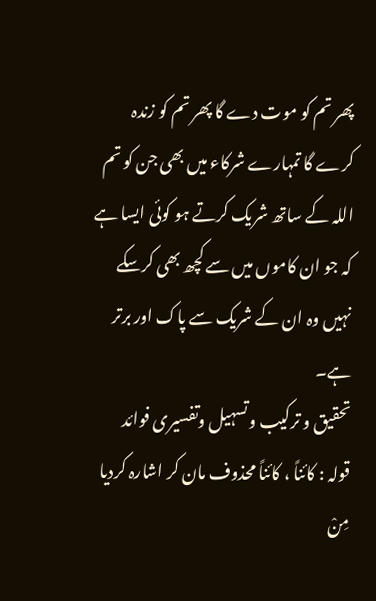پھر تم کو موت دے گا پھر تم کو زندہ کرے گا تمہارے شرکاء میں بھی جن کو تم اللہ کے ساتھ شریک کرتے ہو کوئی ایسا ہے کہ جو ان کاموں میں سے کچھ بھی کرسکے نہیں وہ ان کے شریک سے پاک اور برتر ہے۔
تحقیق و ترکیب وتسہیل وتفسیری فوائد
قولہ : کائناً ، کائناً محذوف مان کر اشارہ کردیا مِنْ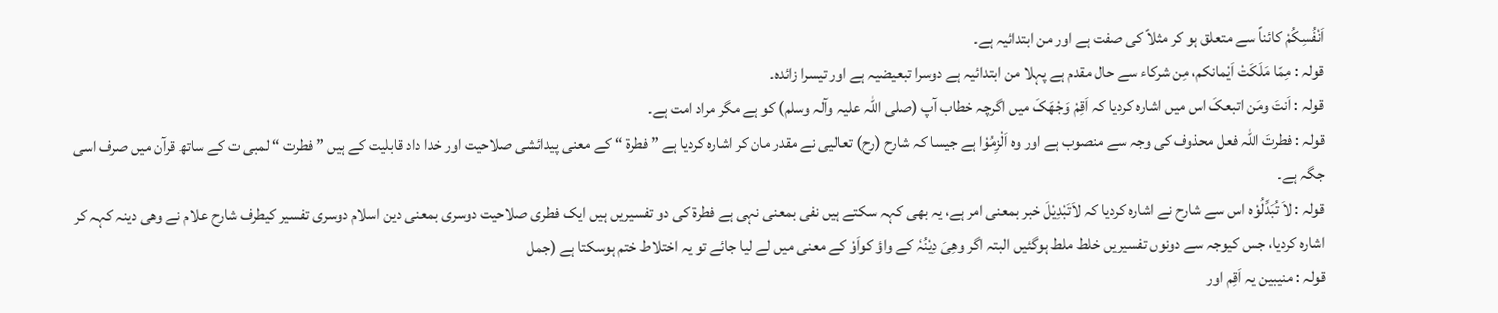اَنْفُسِکُمْ کائناً سے متعلق ہو کر مثلاً کی صفت ہے اور من ابتدائیہ ہے۔
قولہ : مِمّا مَلَکَتْ اَیْمانکم، مِن شرکاء سے حال مقدم ہے پہلا من ابتدائیہ ہے دوسرا تبعیضیہ ہے اور تیسرا زائدہ۔
قولہ : اَنتَ ومَن اتبعکَ اس میں اشارہ کردیا کہ اَقِمْ وَجْھَکَ میں اگرچہ خطاب آپ (صلی اللہ علیہ وآلہ وسلم) کو ہے مگر مراد امت ہے۔
قولہ : فطرتَ اللہ فعل محذوف کی وجہ سے منصوب ہے اور وہ اَلْزِمُوْا ہے جیسا کہ شارح (رح) تعالیی نے مقدر مان کر اشارہ کردیا ہے ” فطرۃ “ کے معنی پیدائشی صلاحیت اور خدا داد قابلیت کے ہیں ” فطرت “ لمبی ت کے ساتھ قرآن میں صرف اسی جگہ ہے۔
قولہ : لاَ تُبَدِّلُوْہ اس سے شارح نے اشارہ کردیا کہ لاَتَبْدِیْلَ خبر بمعنی امر ہے، یہ بھی کہہ سکتے ہیں نفی بمعنی نہی ہے فطرۃ کی دو تفسیریں ہیں ایک فطری صلاحیت دوسری بمعنی دین اسلام دوسری تفسیر کیطرف شارح علام نے وھی دینہ کہہ کر اشارہ کردیا، جس کیوجہ سے دونوں تفسیریں خلط ملط ہوگئیں البتہ اگر وھِیَ دِیْنُہٗ کے واؤ کواَوْ کے معنی میں لے لیا جائے تو یہ اختلاط ختم ہوسکتا ہے (جمل
قولہ : منیبین یہ اَقِم اور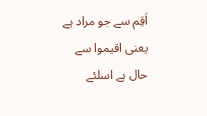اَقِم سے جو مراد ہے یعنی اقیموا سے حال ہے اسلئے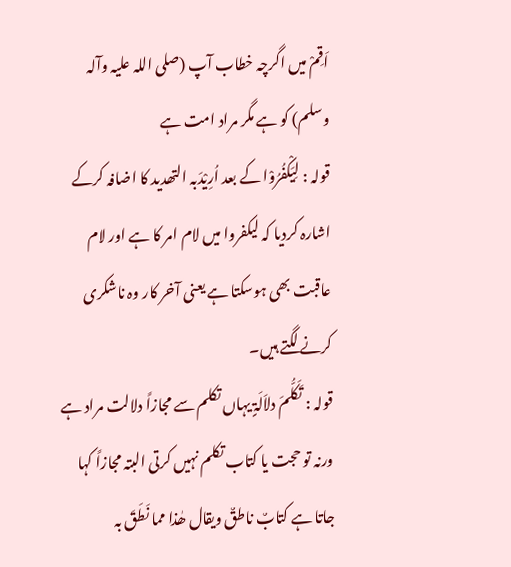اَقِمْ میں اگرچہ خطاب آپ (صلی اللہ علیہ وآلہ وسلم) کو ہے مگر مراد امت ہے
قولہ : لِیَکْفُرُوْا کے بعد اُرِیْدَبہ التھدید کا اضافہ کرکے اشارہ کردیا کہ لیکفروا میں لام امر کا ہے اور لام عاقبت بھی ہوسکتا ہے یعنی آخر کار وہ ناشکری کرنے لگتے ہیں۔
قولہ : تَکَلُّمَ دلاَلَۃٍ یہاں تکلم سے مجازاً دلالت مراد ہے ورنہ تو حجت یا کتاب تکلم نہیں کرتی البتہ مجازاً کہا جاتا ہے کتابٌ ناطقٌ ویقال ھٰذا مما نَطَقَ بہ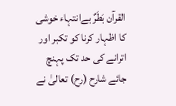القرآن بَطَرٌ بےانتہاء خوشی کا اظہار کرنا کو تکبر اور اترانے کی حد تک پہنچ جائے شارح (رح) تعالیٰ نے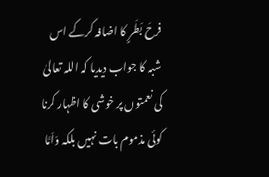فرحَ بَطَرٍ کا اضافہ کرکے اس شبہ کا جواب دیدیا کہ اللہ تعالیٰ کی نعمتوں پر خوشی کا اظہار کرنا کوئی مذموم بات نہیں بلکہ وَاَمَّا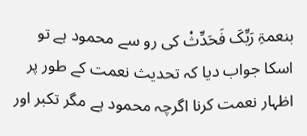بنعمۃِ رَبِّکَ فَحَدِّثْ کی رو سے محمود ہے تو اسکا جواب دیا کہ تحدیث نعمت کے طور پر اظہار نعمت کرنا اگرچہ محمود ہے مگر تکبر اور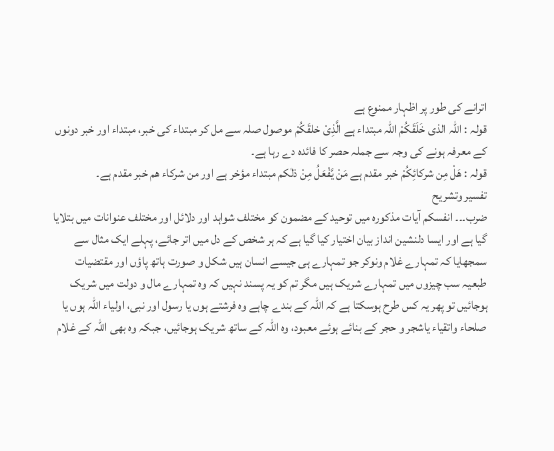اترانے کی طور پر اظہار ممنوع ہے
قولہ : اللہ الذی خَلَقَکُمْ اللہ مبتداء ہے الَّذِیْ خلقَکُمْ موصول صلہ سے مل کر مبتداء کی خبر، مبتداء اور خبر دونوں کے معرفہ ہونے کی وجہ سے جملہ حصر کا فائدہ دے رہا ہے۔
قولہ : ھَلْ مِن شرکائِکُمْ خبر مقدم ہے مَنْ یَّفْعَلُ مِنْ ذلٰکم مبتداء مؤخر ہے اور من شرکاء ھم خبر مقدم ہے۔
تفسیر وتشریح
ضرب۔۔۔ انفسکم آیات مذکورہ میں توحید کے مضمون کو مختلف شواہد اور دلائل اور مختلف عنوانات میں بتلایا گیا ہے اور ایسا دلنشین انداز بیان اختیار کیا گیا ہے کہ ہر شخص کے دل میں اتر جائے، پہلے ایک مثال سے سمجھایا کہ تمہارے غلام ونوکر جو تمہارے ہی جیسے انسان ہیں شکل و صورت ہاتھ پاؤں اور مقتضیات طبعیہ سب چیزوں میں تمہارے شریک ہیں مگر تم کو یہ پسند نہیں کہ وہ تمہارے مال و دولت میں شریک ہوجائیں تو پھر یہ کس طرح ہوسکتا ہے کہ اللہ کے بندے چاہے وہ فرشتے ہوں یا رسول اور نبی، اولیاء اللہ ہوں یا صلحاء واتقیاء یاشجر و حجر کے بنائے ہوئے معبود، وہ اللہ کے ساتھ شریک ہوجائیں، جبکہ وہ بھی اللہ کے غلام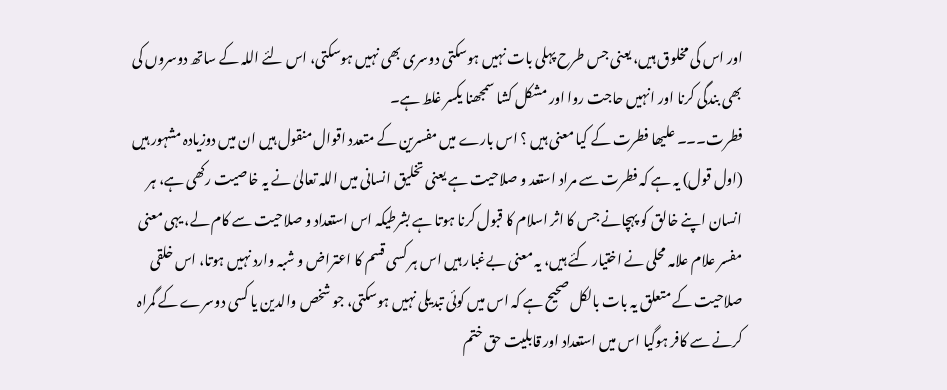اور اس کی مخلوق ہیں، یعنی جس طرح پہلی بات نہیں ہوسکتی دوسری بھی نہیں ہوسکتی، اس لئے اللہ کے ساتھ دوسروں کی بھی بندگی کرنا اور انہیں حاجت روا اور مشکل کشا سمجھنا یکسر غلط ہے۔
فطرت۔۔۔ علیھا فطرت کے کیا معنی ہیں ؟ اس بارے میں مفسرین کے متعدد اقوال منقول ہیں ان میں دوزیادہ مشہور ہیں (اول قول) یہ ہے کہ فطرت سے مراد استعد و صلاحیت ہے یعنی تخلیق انسانی میں اللہ تعالیٰ نے یہ خاصیت رکھی ہے، ہر انسان اپنے خالق کو پہچانے جس کا اثر اسلام کا قبول کرنا ہوتا ہے بشرطیکہ اس استعداد و صلاحیت سے کام لے، یہی معنی مفسر علام علامہ محلی نے اختیار کئے ہیں، یہ معنی بےغبار ہیں اس ہر کسی قسم کا اعتراض و شبہ وارد نہیں ہوتا، اس خلقی صلاحیت کے متعلق یہ بات بالکل صحیح ہے کہ اس میں کوئی تبدیلی نہیں ہوسکتی، جو شخص والدین یا کسی دوسرے کے گمراہ کرنے سے کافر ہوگیا اس میں استعداد اور قابلیت حق ختم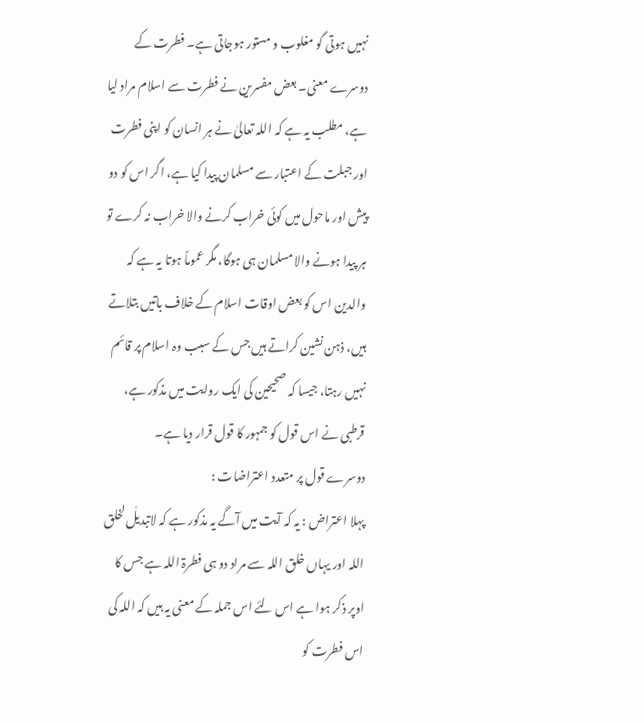نہیں ہوتی گو مغلوب و مستور ہوجاتی ہے۔ فطرت کے دوسرے معنی۔ بعض مفسرین نے فطرت سے اسلام مراد لیا ہے، مطلب یہ ہے کہ اللہ تعالیٰ نے ہر انسان کو اپنی فطرت اور جبلت کے اعتبار سے مسلمان پیدا کیا ہے، اگر اس کو دو پیش اور ماحول میں کوئی خراب کرنے والا خراب نہ کرے تو ہر پیدا ہونے والا مسلمان ہی ہوگا، مگر عموماً ہوتا یہ ہے کہ والدین اس کو بعض اوقات اسلام کے خلاف باتیں بتلاتے ہیں، ذہن نشین کراتے ہیں جس کے سبب وہ اسلام پر قائم نہیں رہتا، جیسا کہ صحیحین کی ایک روایت میں مذکور ہے، قرطبی نے اس قول کو جمہور کا قول قرار دیا ہے۔
دوسرے قول پر متعدد اعتراضات :
پہلا اعتراض : یہ کہ آیت میں آگے یہ مذکور ہے کہ لاتبدیلَ لخلق اللہ اور یہاں خلق اللہ سے مراد دو ہی فطرۃ اللہ ہے جس کا اوپر ذکر ہوا ہے اس لئے اس جملہ کے معنی یہ ہیں کہ اللہ کی اس فطرت کو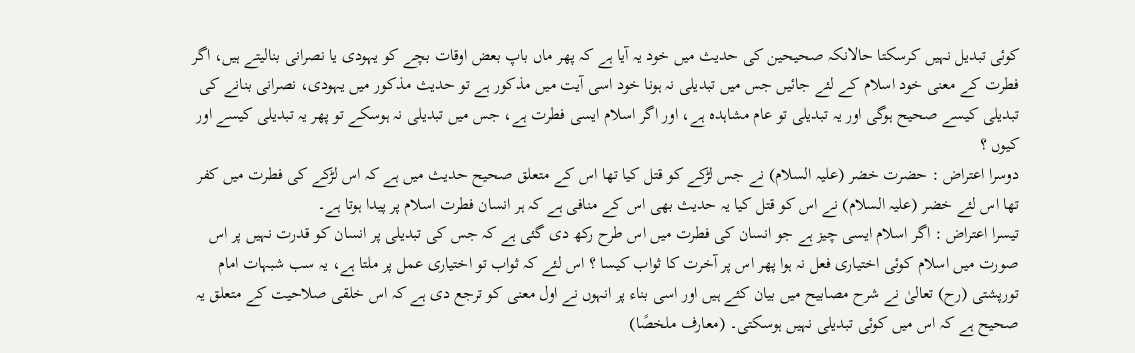کوئی تبدیل نہیں کرسکتا حالانکہ صحیحین کی حدیث میں خود یہ آیا ہے کہ پھر ماں باپ بعض اوقات بچے کو یہودی یا نصرانی بنالیتے ہیں، اگر فطرت کے معنی خود اسلام کے لئے جائیں جس میں تبدیلی نہ ہونا خود اسی آیت میں مذکور ہے تو حدیث مذکور میں یہودی، نصرانی بنانے کی تبدیلی کیسے صحیح ہوگی اور یہ تبدیلی تو عام مشاہدہ ہے، اور اگر اسلام ایسی فطرت ہے، جس میں تبدیلی نہ ہوسکے تو پھر یہ تبدیلی کیسے اور کیوں ؟
دوسرا اعتراض : حضرت خضر (علیہ السلام) نے جس لڑکے کو قتل کیا تھا اس کے متعلق صحیح حدیث میں ہے کہ اس لڑکے کی فطرت میں کفر تھا اس لئے خضر (علیہ السلام) نے اس کو قتل کیا یہ حدیث بھی اس کے منافی ہے کہ ہر انسان فطرت اسلام پر پیدا ہوتا ہے۔
تیسرا اعتراض : اگر اسلام ایسی چیز ہے جو انسان کی فطرت میں اس طرح رکھ دی گئی ہے کہ جس کی تبدیلی پر انسان کو قدرت نہیں پر اس صورت میں اسلام کوئی اختیاری فعل نہ ہوا پھر اس پر آخرت کا ثواب کیسا ؟ اس لئے کہ ثواب تو اختیاری عمل پر ملتا ہے، یہ سب شبہات امام تورپشتی (رح) تعالیٰ نے شرح مصابیح میں بیان کئے ہیں اور اسی بناء پر انہوں نے اول معنی کو ترجع دی ہے کہ اس خلقی صلاحیت کے متعلق یہ صحیح ہے کہ اس میں کوئی تبدیلی نہیں ہوسکتی۔ (معارف ملخصًا)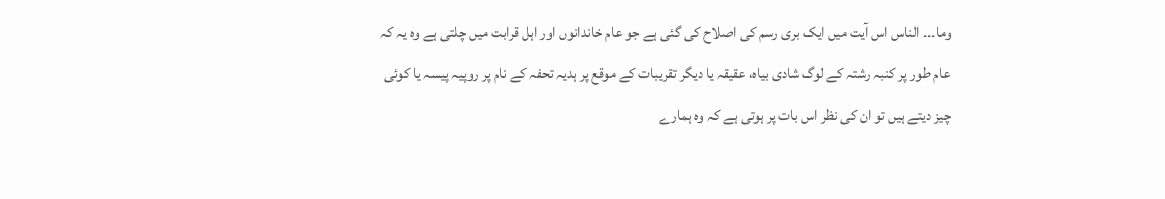وما۔۔۔ الناس اس آیت میں ایک بری رسم کی اصلاح کی گئی ہے جو عام خاندانوں اور اہل قرابت میں چلتی ہے وہ یہ کہ عام طور پر کنبہ رشتہ کے لوگ شادی بیاہ، عقیقہ یا دیگر تقریبات کے موقع پر ہدیہ تحفہ کے نام پر روپیہ پیسہ یا کوئی چیز دیتے ہیں تو ان کی نظر اس بات پر ہوتی ہے کہ وہ ہمارے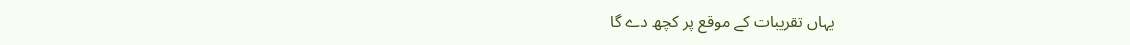یہاں تقریبات کے موقع پر کچھ دے گا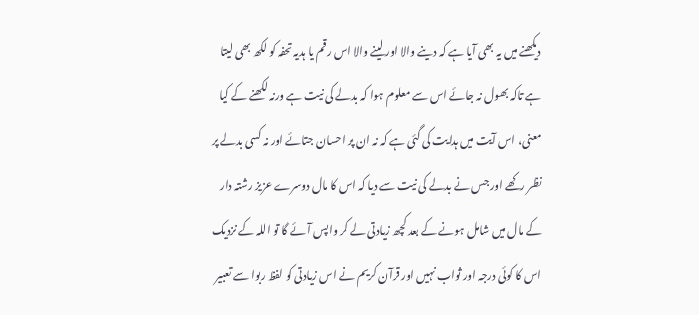دیکھنے میں یہ بھی آیا ہے کہ دینے والا اور لینے والا اس رقم یا ہدیہ تحفہ کو لکھ بھی لیتا ہے تاکہ بھول نہ جائے اس سے معلوم ہوا کہ بدلے کی نیت ہے ورنہ لکھنے کے کیا معنی، اس آیت میں ہدایت کی گئی ہے کہ نہ ان پر احسان جتائے اور نہ کسی بدلے پر نظر رکھے اور جس نے بدلے کی نیت سے دیا کہ اس کا مال دوسرے عزیز رشتہ دار کے مال میں شامل ہونے کے بعد کچھ زیادتی لے کر واپس آئے گا تو اللہ کے نزدیک اس کا کوئی درجہ اور ثواب نہیں اور قرآن کریم نے اس زیادتی کو لفظ ربوا سے تعبیر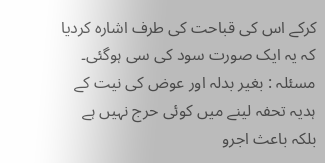کرکے اس کی قباحت کی طرف اشارہ کردیا کہ یہ ایک صورت سود کی سی ہوگئی۔
مسئلہ : بغیر بدلہ اور عوض کی نیت کے ہدیہ تحفہ لینے میں کوئی حرج نہیں ہے بلکہ باعث اجرو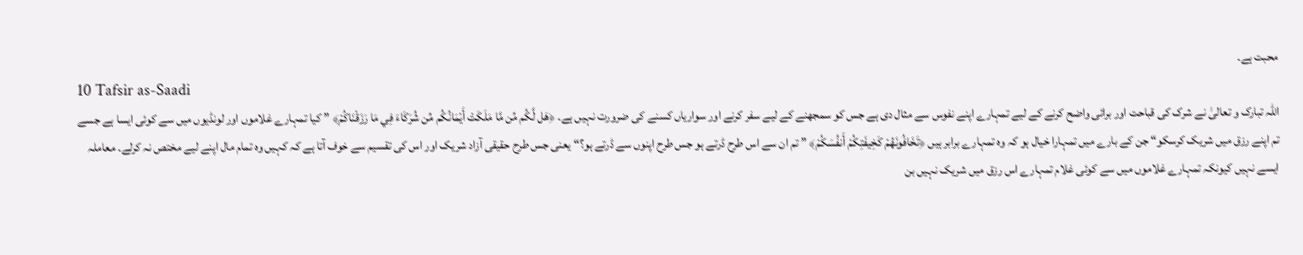محبت ہے۔
10 Tafsir as-Saadi
اللہ تبارک و تعالیٰ نے شرک کی قباحت اور برائی واضح کرنے کے لیے تمہارے اپنے نفوس سے مثال دی ہے جس کو سمجھنے کے لیے سفر کرنے اور سواریاں کسنے کی ضرورت نہیں ہے۔ ﴿هَل لَّكُم مِّن مَّا مَلَكَتْ أَيْمَانُكُم مِّن شُرَكَاءَ فِي مَا رَزَقْنَاكُمْ﴾ ” کیا تمہارے غلاموں اور لونڈیوں میں سے کوئی ایسا ہے جسے تم اپنے رزق میں شریک کرسکو“ جن کے بارے میں تمہارا خیال ہو کہ وہ تمہارے برابر ہیں ﴿تَخَافُونَهُمْ كَخِيفَتِكُمْ أَنفُسَكُمْ﴾ ” تم ان سے اس طرح ڈرتے ہو جس طرح اپنوں سے ڈرتے ہو؟“ یعنی جس طرح حقیقی آزاد شریک اور اس کی تقسیم سے خوف آتا ہے کہ کہیں وہ تمام مال اپنے لیے مختص نہ کرلے۔ معاملہ ایسے نہیں کیونکہ تمہارے غلاموں میں سے کوئی غلام تمہارے اس رزق میں شریک نہیں بن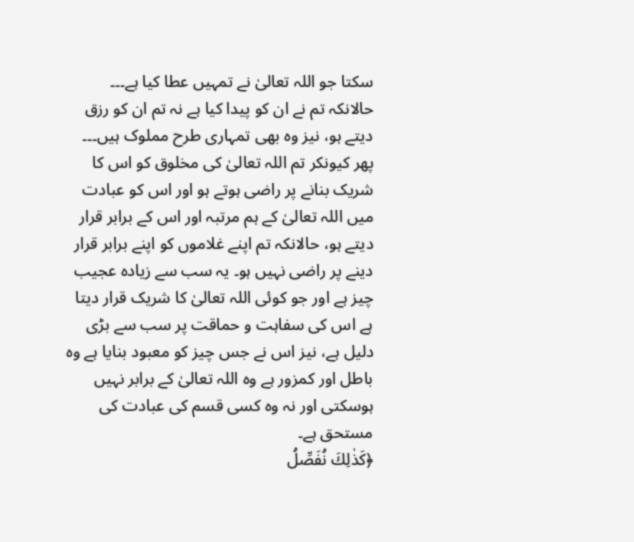سکتا جو اللہ تعالیٰ نے تمہیں عطا کیا ہے۔۔۔ حالانکہ تم نے ان کو پیدا کیا ہے نہ تم ان کو رزق دیتے ہو، نیز وہ بھی تمہاری طرح مملوک ہیں۔۔۔ پھر کیونکر تم اللہ تعالیٰ کی مخلوق کو اس کا شریک بنانے پر راضی ہوتے ہو اور اس کو عبادت میں اللہ تعالیٰ کے ہم مرتبہ اور اس کے برابر قرار دیتے ہو، حالانکہ تم اپنے غلاموں کو اپنے برابر قرار دینے پر راضی نہیں ہو۔ یہ سب سے زیادہ عجیب چیز ہے اور جو کوئی اللہ تعالیٰ کا شریک قرار دیتا ہے اس کی سفاہت و حماقت پر سب سے بڑی دلیل ہے، نیز اس نے جس چیز کو معبود بنایا ہے وہ باطل اور کمزور ہے وہ اللہ تعالیٰ کے برابر نہیں ہوسکتی اور نہ وہ کسی قسم کی عبادت کی مستحق ہے۔
﴿كَذٰلِكَ نُفَصِّلُ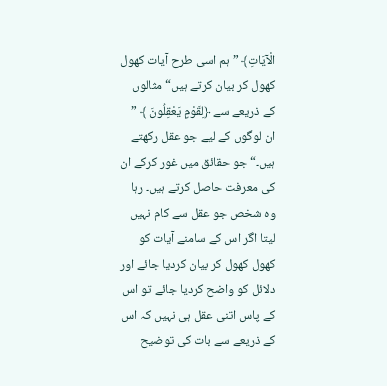الْآيَاتِ﴾ ” ہم اسی طرح آیات کھول کھول کر بیان کرتے ہیں“ مثالوں کے ذریعے سے ﴿لِقَوْمٍ يَعْقِلُونَ ﴾ ” ان لوگوں کے لیے جو عقل رکھتے ہیں۔“ جو حقائق میں غور کرکے ان کی معرفت حاصل کرتے ہیں۔ رہا وہ شخص جو عقل سے کام نہیں لیتا اگر اس کے سامنے آیات کو کھول کھول کر بیان کردیا جائے اور دلائل کو واضح کردیا جائے تو اس کے پاس اتنی عقل ہی نہیں کہ اس کے ذریعے سے بات کی توضیح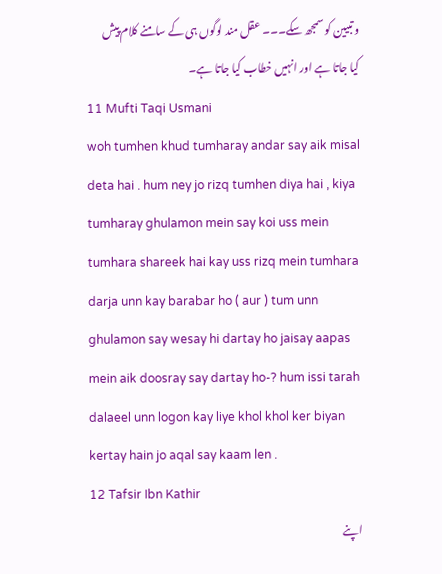و تبیین کو سمجھ سکے۔۔۔ عقل مند لوگوں ہی کے سامنے کلام پیش کیا جاتا ہے اور انہیں خطاب کیا جاتا ہے۔
11 Mufti Taqi Usmani
woh tumhen khud tumharay andar say aik misal deta hai . hum ney jo rizq tumhen diya hai , kiya tumharay ghulamon mein say koi uss mein tumhara shareek hai kay uss rizq mein tumhara darja unn kay barabar ho ( aur ) tum unn ghulamon say wesay hi dartay ho jaisay aapas mein aik doosray say dartay ho-? hum issi tarah dalaeel unn logon kay liye khol khol ker biyan kertay hain jo aqal say kaam len .
12 Tafsir Ibn Kathir
اپنے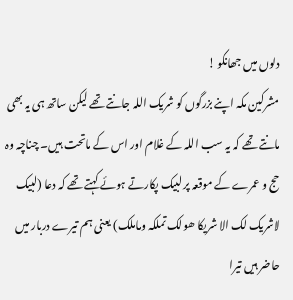دلوں میں جھانکو !
مشرکین مکہ اپنے بزرگوں کو شریک اللہ جانتے تھے لیکن ساتھ ہی یہ بھی مانتے تھے کہ یہ سب اللہ کے غلام اور اس کے ماتحت ہیں۔ چناچہ وہ حج و عمرے کے موقعہ پر لبیک پکارتے ہوئے کہتے تھے کہ دعا (لبیک لاشریک لک الا شریکا ھولک تملکہ وماملک) یعنی ہم تیرے دربار میں حاضر ہیں تیرا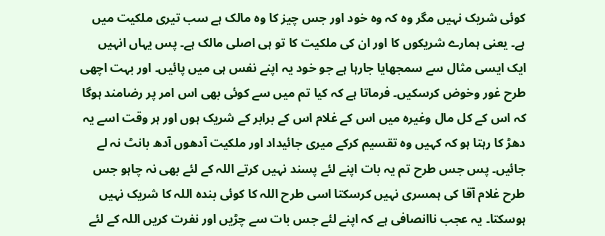کوئی شریک نہیں مگر وہ کہ وہ خود اور جس چیز کا وہ مالک ہے سب تیری ملکیت میں ہے۔ یعنی ہمارے شریکوں کا اور ان کی ملکیت کا تو ہی اصلی مالک ہے۔ پس یہاں انہیں ایک ایسی مثال سے سمجھایا جارہا ہے جو خود یہ اپنے نفس ہی میں پائیں۔ اور بہت اچھی طرح غور وخوض کرسکیں۔ فرماتا ہے کہ کیا تم میں سے کوئی بھی اس امر پر رضامند ہوگا کہ اس کے کل مال وغیرہ میں اس کے غلام اس کے برابر کے شریک ہوں اور ہر وقت اسے یہ دھڑ کا رہتا ہو کہ کہیں وہ تقسیم کرکے میری جائیداد اور ملکیت آدھوں آدھ بانٹ نہ لے جائیں۔ پس جس طرح تم یہ بات اپنے لئے پسند نہیں کرتے اللہ کے لئے بھی نہ چاہو جس طرح غلام آقا کی ہمسری نہیں کرسکتا اسی طرح اللہ کا کوئی بندہ اللہ کا شریک نہیں ہوسکتا۔ یہ عجب ناانصافی ہے کہ اپنے لئے جس بات سے چڑیں اور نفرت کریں اللہ کے لئے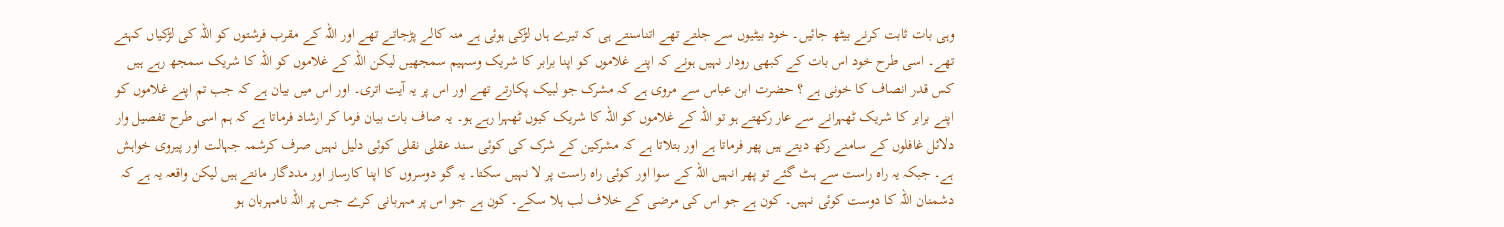وہی بات ثابت کرنے بیٹھ جائیں۔ خود بیٹیوں سے جلتے تھے اتناسنتے ہی کہ تیرے ہاں لڑکی ہوئی ہے منہ کالے پڑجاتے تھے اور اللہ کے مقرب فرشتوں کو اللہ کی لڑکیاں کہتے تھے۔ اسی طرح خود اس بات کے کبھی رودار نہیں ہونے کہ اپنے غلاموں کو اپنا برابر کا شریک وسہیم سمجھیں لیکن اللہ کے غلاموں کو اللہ کا شریک سمجھ رہے ہیں کس قدر انصاف کا خونی ہے ؟ حضرت ابن عباس سے مروی ہے کہ مشرک جو لبیک پکارتے تھے اور اس پر یہ آیت اتری۔ اور اس میں بیان ہے کہ جب تم اپنے غلاموں کو اپنے برابر کا شریک ٹھہرانے سے عار رکھتے ہو تو اللہ کے غلاموں کو اللہ کا شریک کیوں ٹھہرا رہے ہو۔ یہ صاف بات بیان فرما کر ارشاد فرماتا ہے کہ ہم اسی طرح تفصیل وار دلائل غافلوں کے سامنے رکھ دیتے ہیں پھر فرماتا ہے اور بتلاتا ہے کہ مشرکین کے شرک کی کوئی سند عقلی نقلی کوئی دلیل نہیں صرف کرشمہ جہالت اور پیروی خواہش ہے۔ جبکہ یہ راہ راست سے ہٹ گئے تو پھر انہیں اللہ کے سوا اور کوئی راہ راست پر لا نہیں سکتا۔ یہ گو دوسروں کا اپنا کارساز اور مددگار مانتے ہیں لیکن واقعہ یہ ہے کہ دشمنان اللہ کا دوست کوئی نہیں۔ کون ہے جو اس کی مرضی کے خلاف لب ہلا سکے۔ کون ہے جو اس پر مہربانی کرے جس پر اللہ نامہربان ہو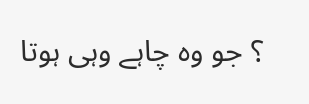؟ جو وہ چاہے وہی ہوتا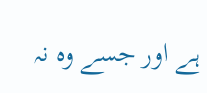ہے اور جسے وہ نہ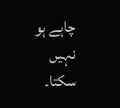چاہے ہو نہیں سکتا۔